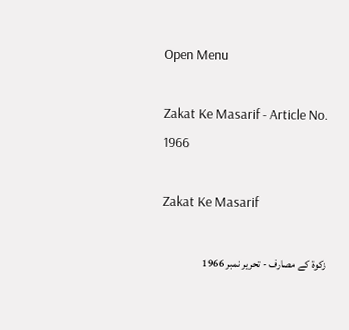Open Menu

Zakat Ke Masarif - Article No. 1966

Zakat Ke Masarif

زکوة کے مصارف - تحریر نمبر 1966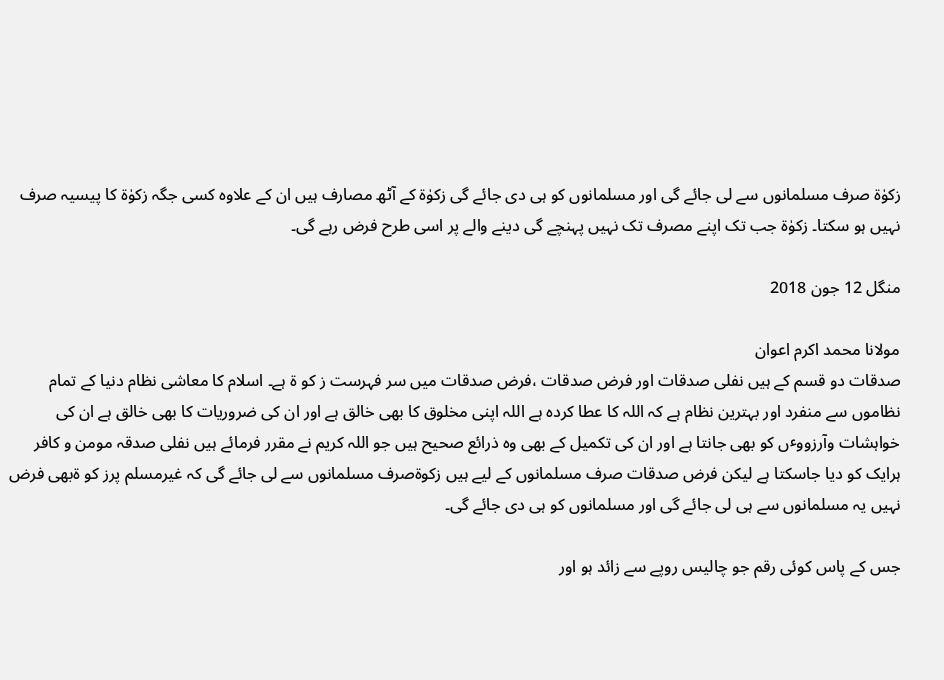زکوٰة صرف مسلمانوں سے لی جائے گی اور مسلمانوں کو ہی دی جائے گی زکوٰة کے آٹھ مصارف ہیں ان کے علاوہ کسی جگہ زکوٰة کا پیسیہ صرف نہیں ہو سکتا۔ زکوٰة جب تک اپنے مصرف تک نہیں پہنچے گی دینے والے پر اسی طرح فرض رہے گی۔

منگل 12 جون 2018

مولانا محمد اکرم اعوان
صدقات دو قسم کے ہیں نفلی صدقات اور فرض صدقات ،فرض صدقات میں سر فہرست ز کو ة ہے۔ اسلام کا معاشی نظام دنیا کے تمام نظاموں سے منفرد اور بہترین نظام ہے کہ اللہ کا عطا کردہ ہے اللہ اپنی مخلوق کا بھی خالق ہے اور ان کی ضروریات کا بھی خالق ہے ان کی خواہشات وآرزووٴں کو بھی جانتا ہے اور ان کی تکمیل کے بھی وہ ذرائع صحیح ہیں جو اللہ کریم نے مقرر فرمائے ہیں نفلی صدقہ مومن و کافر ہرایک کو دیا جاسکتا ہے لیکن فرض صدقات صرف مسلمانوں کے لیے ہیں زکوةصرف مسلمانوں سے لی جائے گی کہ غیرمسلم پرز کو ةبھی فرض نہیں یہ مسلمانوں سے ہی لی جائے گی اور مسلمانوں کو ہی دی جائے گی۔

جس کے پاس کوئی رقم جو چالیس روپے سے زائد ہو اور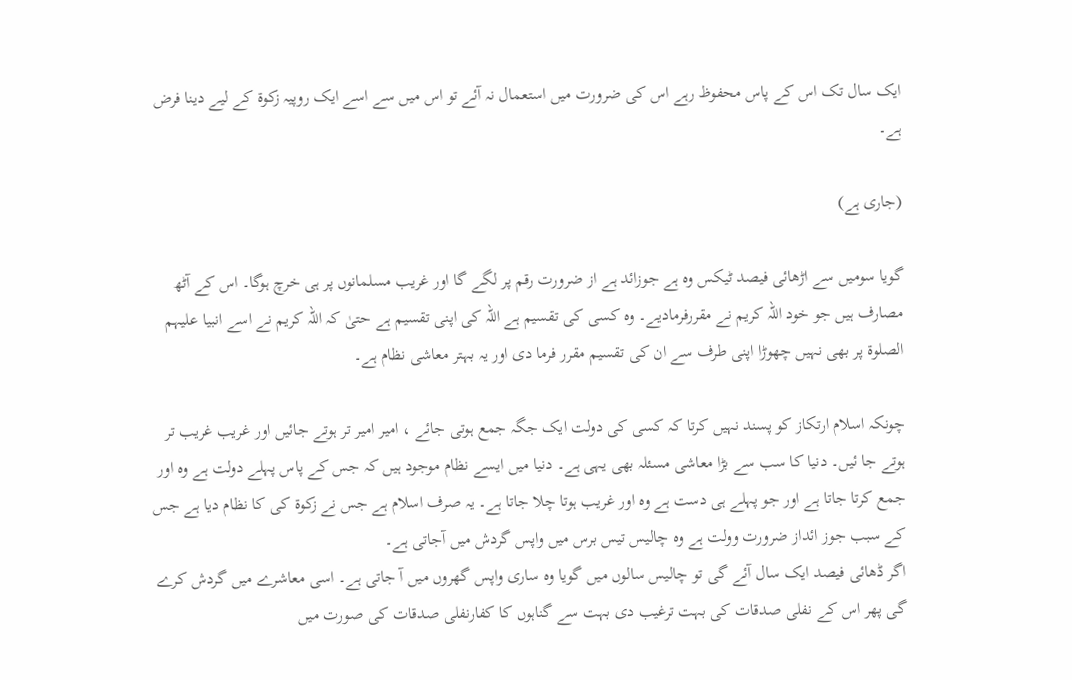ایک سال تک اس کے پاس محفوظ رہے اس کی ضرورت میں استعمال نہ آئے تو اس میں سے اسے ایک روپیہ زکوة کے لیے دینا فرض ہے۔

(جاری ہے)

گویا سومیں سے اڑھائی فیصد ٹیکس وہ ہے جوزائد ہے از ضرورت رقم پر لگے گا اور غریب مسلمانوں پر ہی خرچ ہوگا۔ اس کے آٹھ مصارف ہیں جو خود اللہ کریم نے مقررفرمادیے۔ وہ کسی کی تقسیم ہے اللہ کی اپنی تقسیم ہے حتیٰ کہ اللہ کریم نے اسے انبیا علیہم الصلوة پر بھی نہیں چھوڑا اپنی طرف سے ان کی تقسیم مقرر فرما دی اور یہ بہتر معاشی نظام ہے۔

چونکہ اسلام ارتکاز کو پسند نہیں کرتا کہ کسی کی دولت ایک جگہ جمع ہوتی جائے ، امیر امیر تر ہوتے جائیں اور غریب غریب تر ہوتے جا ئیں۔ دنیا کا سب سے بڑا معاشی مسئلہ بھی یہی ہے۔ دنیا میں ایسے نظام موجود ہیں کہ جس کے پاس پہلے دولت ہے وہ اور جمع کرتا جاتا ہے اور جو پہلے ہی دست ہے وہ اور غریب ہوتا چلا جاتا ہے۔ یہ صرف اسلام ہے جس نے زکوة کی کا نظام دیا ہے جس کے سبب جوز ائداز ضرورت وولت ہے وہ چالیس تیس برس میں واپس گردش میں آجاتی ہے۔
اگر ڈھائی فیصد ایک سال آئے گی تو چالیس سالوں میں گویا وہ ساری واپس گھروں میں آ جاتی ہے۔ اسی معاشرے میں گردش کرے گی پھر اس کے نفلی صدقات کی بہت ترغیب دی بہت سے گناہوں کا کفارنفلی صدقات کی صورت میں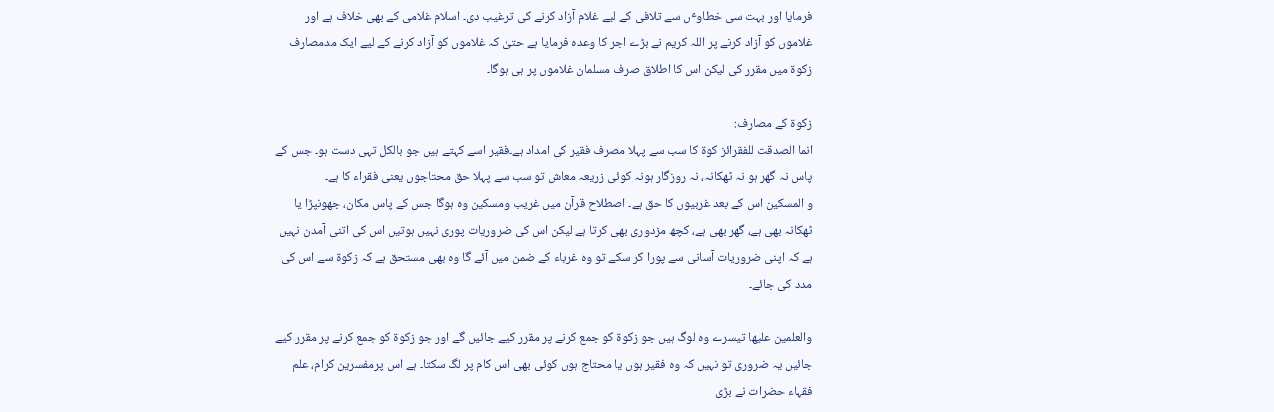فرمایا اور بہت سی خطاوٴں سے تلافی کے لیے غلام آزاد کرنے کی ترغیب دی۔ اسلام غلامی کے بھی خلاف ہے اور غلاموں کو آزاد کرنے پر اللہ کریم نے بڑے اجر کا وعدہ فرمایا ہے حتیٰ کہ غلاموں کو آزاد کرنے کے لیے ایک مدمصارف زکوة میں مقرر کی لیکن اس کا اطلاق صرف مسلمان غلاموں پر ہی ہوگا۔

زکوة کے مصارف:
انما الصدقت للفقرائز کوة کا سب سے پہلا مصرف فقیر کی امداد ہے۔فقیر اسے کہتے ہیں جو بالکل تہی دست ہو۔ جس کے پاس نہ گھر ہو نہ ٹھکانہ، نہ روزگار ہونہ کوئی زریعہ معاش تو سب سے پہلا حق محتاجوں یعنی فقراء کا ہے۔
و المسکین اس کے بعد غربیوں کا حق ہے۔ اصطلاح قرآن میں غریب ومسکین وہ ہوگا جس کے پاس مکان، جھونپڑا یا ٹھکانہ بھی ہے، گھر بھی ہے، کچھ مزدوری بھی کرتا ہے لیکن اس کی ضروریات پوری نہیں ہوتیں اس کی اتنی آمدن نہیں ہے کہ اپنی ضروریات آسانی سے پورا کر سکے تو وہ غرباء کے ضمن میں آئے گا وہ بھی مستحق ہے کہ زکوة سے اس کی مدد کی جائے۔

والعلمین علیھا تیسرے وہ لوگ ہیں جو زکوة کو جمع کرنے پر مقرر کیے جائیں گے اور جو زکوة کو جمع کرنے پر مقرر کیے جائیں یہ ضروری تو نہیں کہ وہ فقیر ہوں یا محتاج ہوں کوئی بھی اس کام پر لگ سکتا۔ ہے اس پرمفسرین کرام، علم فقہاء حضرات نے بڑی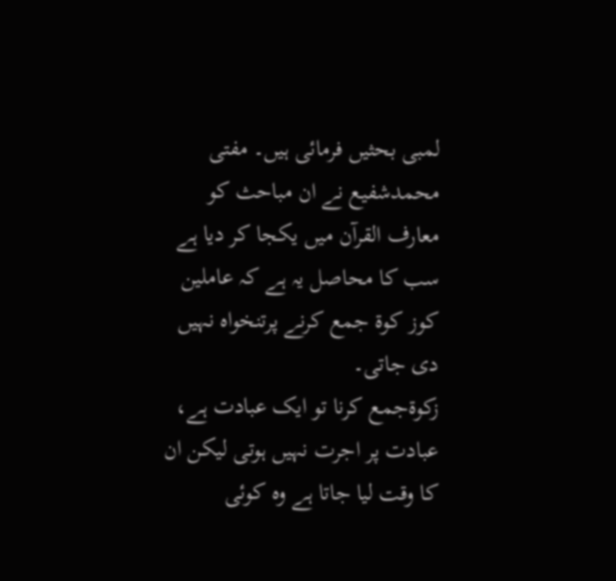لمبی بحثیں فرمائی ہیں۔ مفتی محمدشفیع نے ان مباحث کو معارف القرآن میں یکجا کر دیا ہے سب کا محاصل یہ ہے کہ عاملین کوز کوة جمع کرنے پرتنخواہ نہیں دی جاتی۔
زکوةجمع کرنا تو ایک عبادت ہے، عبادت پر اجرت نہیں ہوتی لیکن ان کا وقت لیا جاتا ہے وہ کوئی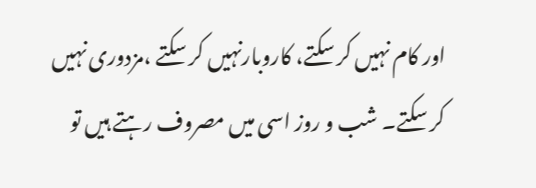اور کام نہیں کر سکتے، کاروبارنہیں کر سکتے ،مزدوری نہیں کر سکتے۔ شب و روز اسی میں مصروف رہتے ہیں تو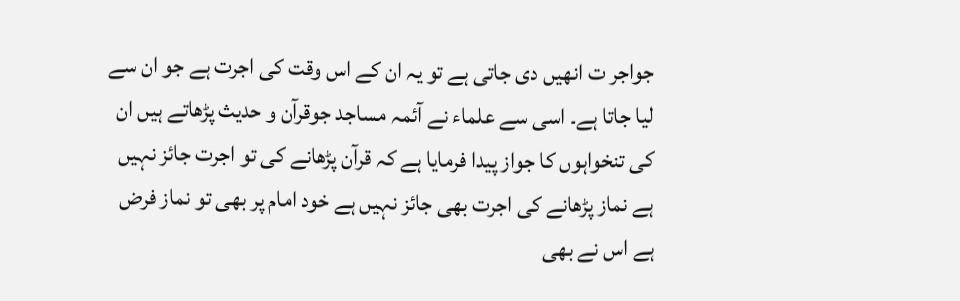جواجر ت انھیں دی جاتی ہے تو یہ ان کے اس وقت کی اجرت ہے جو ان سے لیا جاتا ہے۔ اسی سے علماء نے آئمہ مساجد جوقرآن و حدیث پڑھاتے ہیں ان کی تنخواہوں کا جواز پیدا فرمایا ہے کہ قرآن پڑھانے کی تو اجرت جائز نہیں ہے نماز پڑھانے کی اجرت بھی جائز نہیں ہے خود امام پر بھی تو نماز فرض ہے اس نے بھی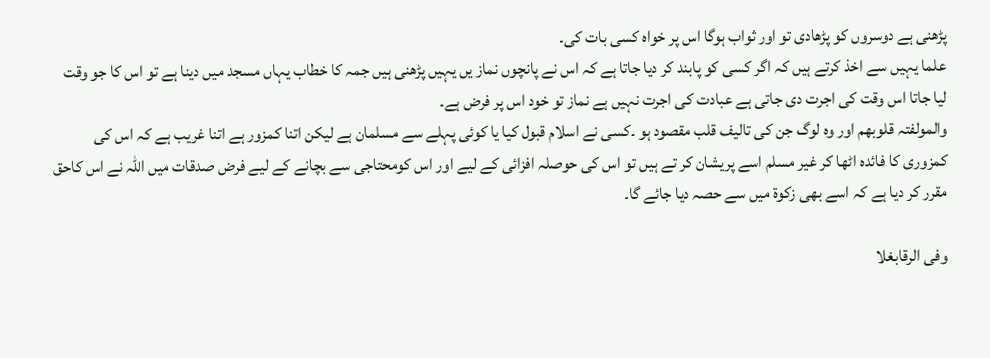پڑھنی ہے دوسروں کو پڑھادی تو اور ثواب ہوگا اس پر خواہ کسی بات کی۔
علما یہیں سے اخذ کرتے ہیں کہ اگر کسی کو پابند کر دیا جاتا ہے کہ اس نے پانچوں نماز یں یہیں پڑھنی ہیں جمہ کا خطاب یہاں مسجد میں دینا ہے تو اس کا جو وقت لیا جاتا اس وقت کی اجرت دی جاتی ہے عبادت کی اجرت نہیں ہے نماز تو خود اس پر فرض ہے۔
والمولفتہ قلوبھم اور وہ لوگ جن کی تالیف قلب مقصود ہو ۔کسی نے اسلام قبول کیا یا کوئی پہلے سے مسلمان ہے لیکن اتنا کمزور ہے اتنا غریب ہے کہ اس کی کمزوری کا فائدہ اٹھا کر غیر مسلم اسے پریشان کر تے ہیں تو اس کی حوصلہ افزائی کے لیے اور اس کومحتاجی سے بچانے کے لیے فرض صدقات میں اللہ نے اس کاحق مقرر کر دیا ہے کہ اسے بھی زکوة میں سے حصہ دیا جائے گا۔

وفی الرقابغلا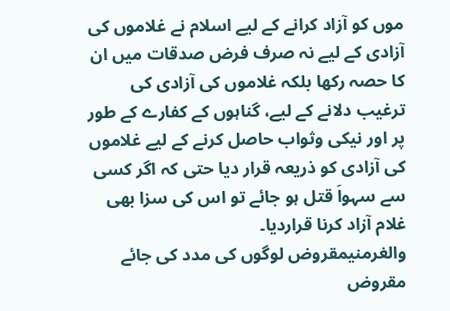موں کو آزاد کرانے کے لیے اسلام نے غلاموں کی آزادی کے لیے نہ صرف فرض صدقات میں ان کا حصہ رکھا بلکہ غلاموں کی آزادی کی ترغیب دلانے کے لیے، گناہوں کے کفارے کے طور پر اور نیکی وثواب حاصل کرنے کے لیے غلاموں کی آزادی کو ذریعہ قرار دیا حتی کہ اگر کسی سے سہواَ قتل ہو جائے تو اس کی سزا بھی غلام آزاد کرنا قراردیا۔
والغرمنیمقروض لوگوں کی مدد کی جائے مقروض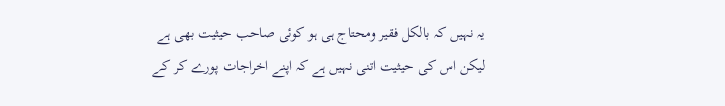یہ نہیں کہ بالکل فقیر ومحتاج ہی ہو کوئی صاحب حیثیت بھی ہے لیکن اس کی حیثیت اتنی نہیں ہے کہ اپنے اخراجات پورے کر کے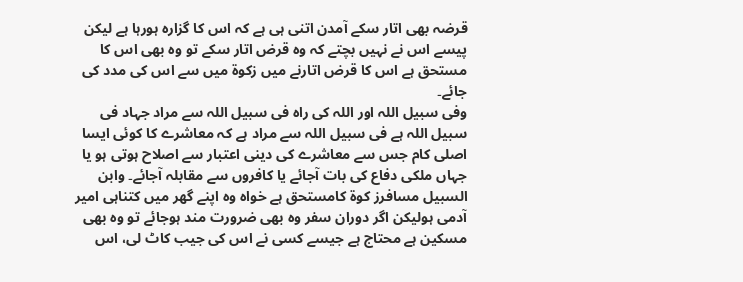قرضہ بھی اتار سکے آمدن اتنی ہی ہے کہ اس کا گزارہ ہورہا ہے لیکن پیسے اس نے نہیں بچتے کہ وہ قرض اتار سکے تو وہ بھی اس کا مستحق ہے اس کا قرض اتارنے میں زکوة میں سے اس کی مدد کی جائے۔
وفی سبیل اللہ اور اللہ کی راہ فی سبیل اللہ سے مراد جہاد فی سبیل اللہ ہے فی سبیل اللہ سے مراد ہے کہ معاشرے کا کوئی ایسا اصلی کام جس سے معاشرے کی دینی اعتبار سے اصلاح ہوتی ہو یا جہاں ملکی دفاع کی بات آجائے یا کافروں سے مقابلہ آجائے۔ وابن السبیل مسافرز کوة کامستحق ہے خواہ وہ اپنے گھر میں کتناہی امیر آدمی ہولیکن اگر دوران سفر وہ بھی ضرورت مند ہوجائے تو وہ بھی مسکین ہے محتاج ہے جیسے کسی نے اس کی جیب کاٹ لی، اس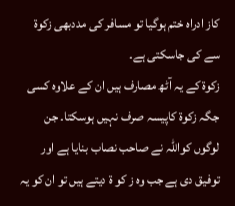کاز ادراہ ختم ہوگیا تو مسافر کی مددبھی زکوة سے کی جاسکتی ہے۔
زکوة کے یہ آٹھ مصارف ہیں ان کے علاوہ کسی جگہ زکوة کاپیسہ صرف نہیں ہوسکتا۔ جن لوگوں کواللہ نے صاحب نصاب بنایا ہے اور توفیق دی ہے جب وہ ز کو ة دیتے ہیں تو ان کو یہ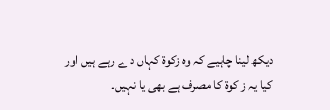دیکھ لینا چاہیے کہ وہ زکوة کہاں د ے رہے ہیں اور کیا یہ ز کوة کا مصرف ہے بھی یا نہیں۔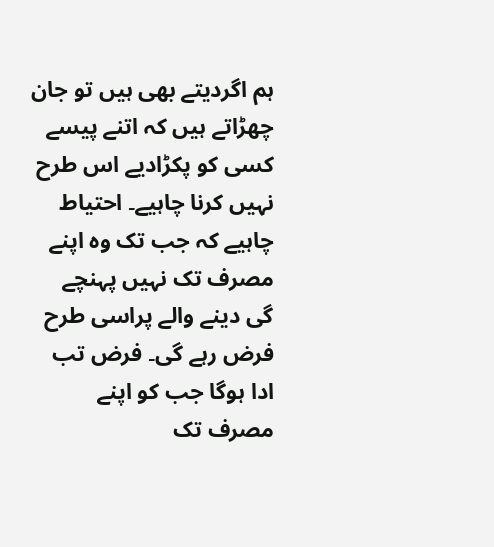ہم اگردیتے بھی ہیں تو جان چھڑاتے ہیں کہ اتنے پیسے کسی کو پکڑادیے اس طرح نہیں کرنا چاہیے۔ احتیاط چاہیے کہ جب تک وہ اپنے مصرف تک نہیں پہنچے گی دینے والے پراسی طرح فرض رہے گی۔ فرض تب ادا ہوگا جب کو اپنے مصرف تک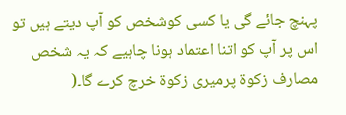پہنچ جائے گی یا کسی کوشخص کو آپ دیتے ہیں تو اس پر آپ کو اتنا اعتماد ہونا چاہیے کہ یہ شخص مصارف زکوة پرمیری زکوة خرچ کرے گا۔(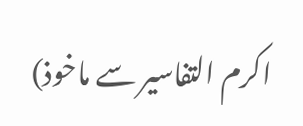اکرم التفاسیر سے ماخوذ)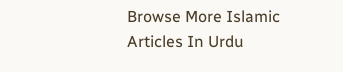Browse More Islamic Articles In Urdu